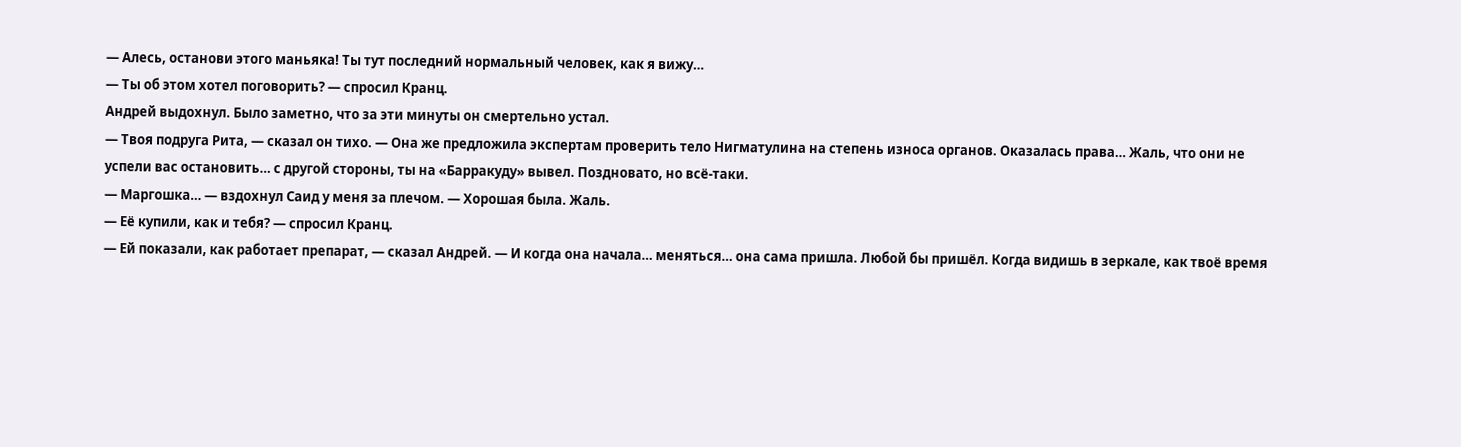— Алесь, останови этого маньяка! Ты тут последний нормальный человек, как я вижу…
— Ты об этом хотел поговорить? — спросил Кранц.
Андрей выдохнул. Было заметно, что за эти минуты он смертельно устал.
— Твоя подруга Рита, — сказал он тихо. — Она же предложила экспертам проверить тело Нигматулина на степень износа органов. Оказалась права… Жаль, что они не успели вас остановить… с другой стороны, ты на «Барракуду» вывел. Поздновато, но всё-таки.
— Маргошка… — вздохнул Саид у меня за плечом. — Хорошая была. Жаль.
— Её купили, как и тебя? — спросил Кранц.
— Ей показали, как работает препарат, — сказал Андрей. — И когда она начала… меняться… она сама пришла. Любой бы пришёл. Когда видишь в зеркале, как твоё время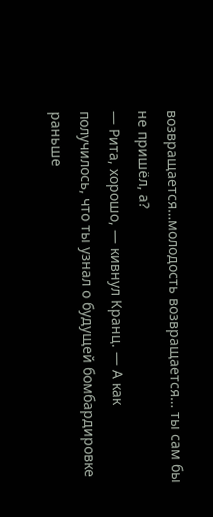возвращается…молодость возвращается… ты сам бы не пришёл, а?
— Рита, хорошо, — кивнул Кранц. — А как получилось, что ты узнал о будущей бомбардировке раньше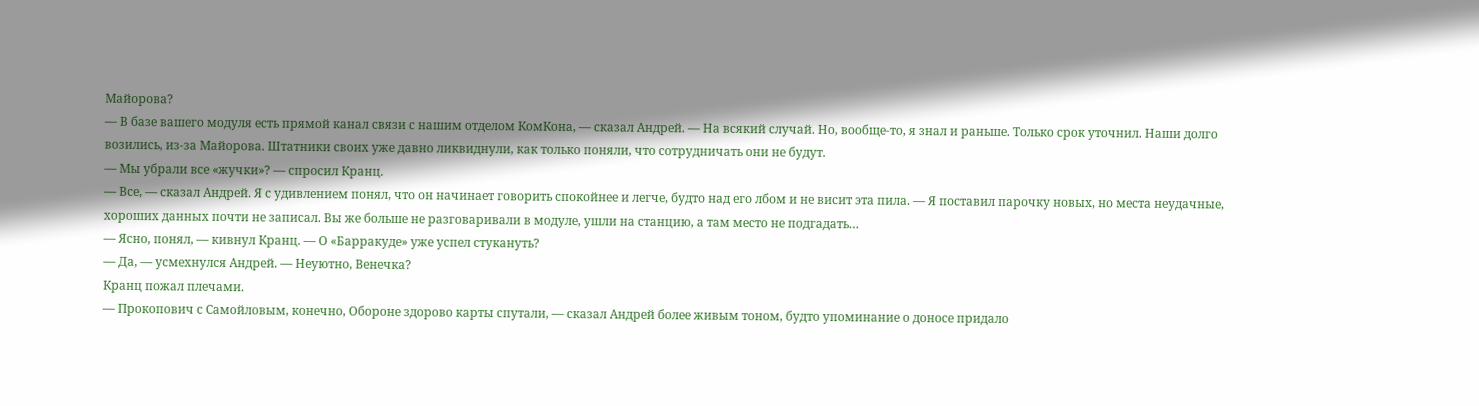Майорова?
— В базе вашего модуля есть прямой канал связи с нашим отделом КомКона, — сказал Андрей. — На всякий случай. Но, вообще-то, я знал и раньше. Только срок уточнил. Наши долго возились, из-за Майорова. Штатники своих уже давно ликвиднули, как только поняли, что сотрудничать они не будут.
— Мы убрали все «жучки»? — спросил Кранц.
— Все, — сказал Андрей. Я с удивлением понял, что он начинает говорить спокойнее и легче, будто над его лбом и не висит эта пила. — Я поставил парочку новых, но места неудачные, хороших данных почти не записал. Вы же больше не разговаривали в модуле, ушли на станцию, а там место не подгадать…
— Ясно, понял, — кивнул Кранц. — О «Барракуде» уже успел стукануть?
— Да, — усмехнулся Андрей. — Неуютно, Венечка?
Кранц пожал плечами.
— Прокопович с Самойловым, конечно, Обороне здорово карты спутали, — сказал Андрей более живым тоном, будто упоминание о доносе придало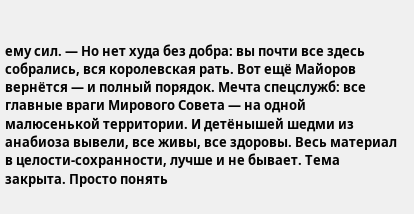ему сил. — Но нет худа без добра: вы почти все здесь собрались, вся королевская рать. Вот ещё Майоров вернётся — и полный порядок. Мечта спецслужб: все главные враги Мирового Совета — на одной малюсенькой территории. И детёнышей шедми из анабиоза вывели, все живы, все здоровы. Весь материал в целости-сохранности, лучше и не бывает. Тема закрыта. Просто понять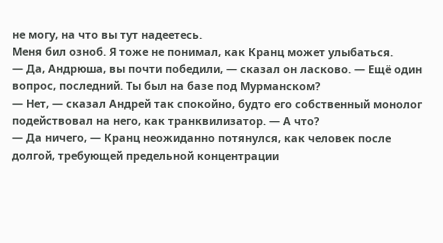не могу, на что вы тут надеетесь.
Меня бил озноб. Я тоже не понимал, как Кранц может улыбаться.
— Да, Андрюша, вы почти победили, — сказал он ласково. — Ещё один вопрос, последний. Ты был на базе под Мурманском?
— Нет, — сказал Андрей так спокойно, будто его собственный монолог подействовал на него, как транквилизатор. — А что?
— Да ничего, — Кранц неожиданно потянулся, как человек после долгой, требующей предельной концентрации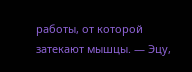работы, от которой затекают мышцы. — Эцу,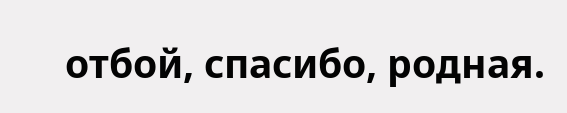отбой, спасибо, родная.